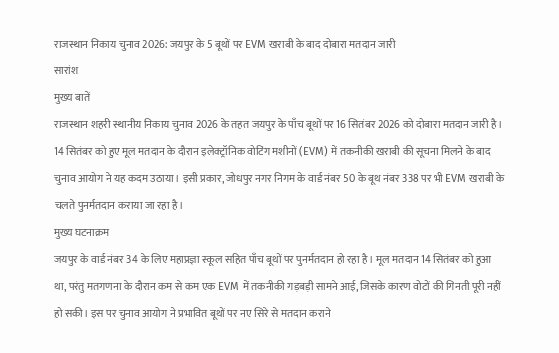राजस्थान निकाय चुनाव 2026: जयपुर के 5 बूथों पर EVM खराबी के बाद दोबारा मतदान जारी
सारांश
मुख्य बातें
राजस्थान शहरी स्थानीय निकाय चुनाव 2026 के तहत जयपुर के पाँच बूथों पर 16 सितंबर 2026 को दोबारा मतदान जारी है। 14 सितंबर को हुए मूल मतदान के दौरान इलेक्ट्रॉनिक वोटिंग मशीनों (EVM) में तकनीकी खराबी की सूचना मिलने के बाद चुनाव आयोग ने यह कदम उठाया। इसी प्रकार, जोधपुर नगर निगम के वार्ड नंबर 50 के बूथ नंबर 338 पर भी EVM खराबी के चलते पुनर्मतदान कराया जा रहा है।
मुख्य घटनाक्रम
जयपुर के वार्ड नंबर 34 के लिए महाप्रज्ञा स्कूल सहित पाँच बूथों पर पुनर्मतदान हो रहा है। मूल मतदान 14 सितंबर को हुआ था, परंतु मतगणना के दौरान कम से कम एक EVM में तकनीकी गड़बड़ी सामने आई, जिसके कारण वोटों की गिनती पूरी नहीं हो सकी। इस पर चुनाव आयोग ने प्रभावित बूथों पर नए सिरे से मतदान कराने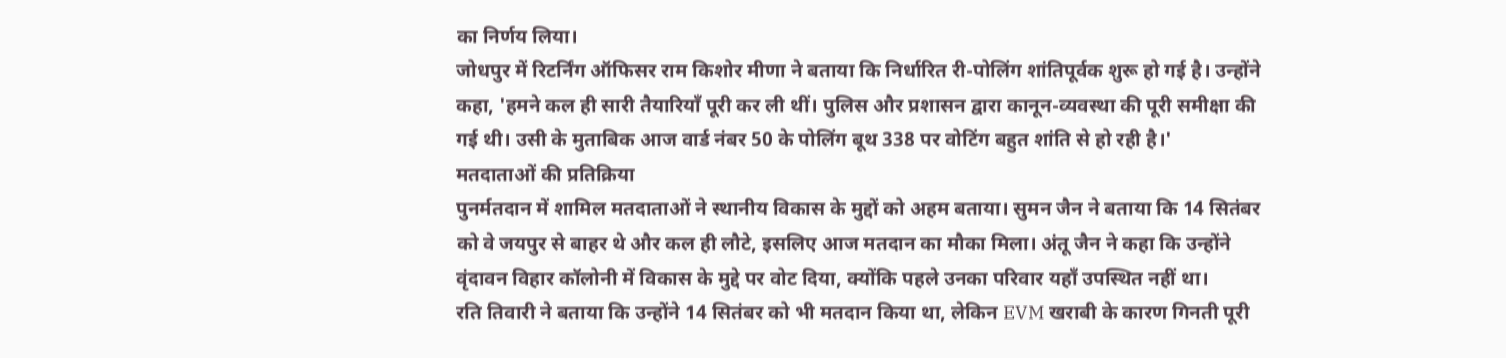का निर्णय लिया।
जोधपुर में रिटर्निंग ऑफिसर राम किशोर मीणा ने बताया कि निर्धारित री-पोलिंग शांतिपूर्वक शुरू हो गई है। उन्होंने कहा, 'हमने कल ही सारी तैयारियाँ पूरी कर ली थीं। पुलिस और प्रशासन द्वारा कानून-व्यवस्था की पूरी समीक्षा की गई थी। उसी के मुताबिक आज वार्ड नंबर 50 के पोलिंग बूथ 338 पर वोटिंग बहुत शांति से हो रही है।'
मतदाताओं की प्रतिक्रिया
पुनर्मतदान में शामिल मतदाताओं ने स्थानीय विकास के मुद्दों को अहम बताया। सुमन जैन ने बताया कि 14 सितंबर को वे जयपुर से बाहर थे और कल ही लौटे, इसलिए आज मतदान का मौका मिला। अंतू जैन ने कहा कि उन्होंने वृंदावन विहार कॉलोनी में विकास के मुद्दे पर वोट दिया, क्योंकि पहले उनका परिवार यहाँ उपस्थित नहीं था।
रति तिवारी ने बताया कि उन्होंने 14 सितंबर को भी मतदान किया था, लेकिन EVM खराबी के कारण गिनती पूरी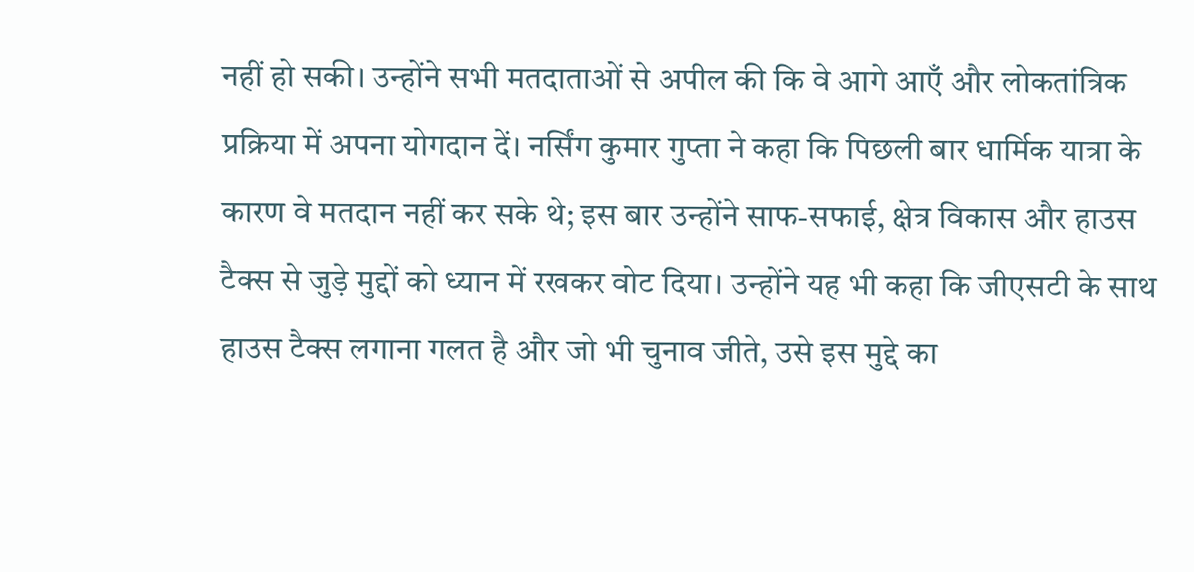नहीं हो सकी। उन्होंने सभी मतदाताओं से अपील की कि वे आगे आएँ और लोकतांत्रिक प्रक्रिया में अपना योगदान दें। नर्सिंग कुमार गुप्ता ने कहा कि पिछली बार धार्मिक यात्रा के कारण वे मतदान नहीं कर सके थे; इस बार उन्होंने साफ-सफाई, क्षेत्र विकास और हाउस टैक्स से जुड़े मुद्दों को ध्यान में रखकर वोट दिया। उन्होंने यह भी कहा कि जीएसटी के साथ हाउस टैक्स लगाना गलत है और जो भी चुनाव जीते, उसे इस मुद्दे का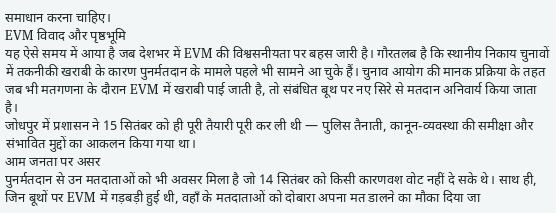समाधान करना चाहिए।
EVM विवाद और पृष्ठभूमि
यह ऐसे समय में आया है जब देशभर में EVM की विश्वसनीयता पर बहस जारी है। गौरतलब है कि स्थानीय निकाय चुनावों में तकनीकी खराबी के कारण पुनर्मतदान के मामले पहले भी सामने आ चुके हैं। चुनाव आयोग की मानक प्रक्रिया के तहत जब भी मतगणना के दौरान EVM में खराबी पाई जाती है, तो संबंधित बूथ पर नए सिरे से मतदान अनिवार्य किया जाता है।
जोधपुर में प्रशासन ने 15 सितंबर को ही पूरी तैयारी पूरी कर ली थी — पुलिस तैनाती, कानून-व्यवस्था की समीक्षा और संभावित मुद्दों का आकलन किया गया था।
आम जनता पर असर
पुनर्मतदान से उन मतदाताओं को भी अवसर मिला है जो 14 सितंबर को किसी कारणवश वोट नहीं दे सके थे। साथ ही, जिन बूथों पर EVM में गड़बड़ी हुई थी, वहाँ के मतदाताओं को दोबारा अपना मत डालने का मौका दिया जा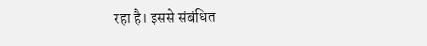रहा है। इससे संबंधित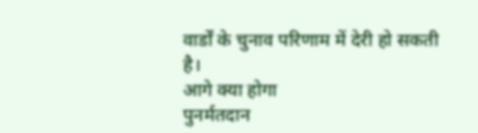वार्डों के चुनाव परिणाम में देरी हो सकती है।
आगे क्या होगा
पुनर्मतदान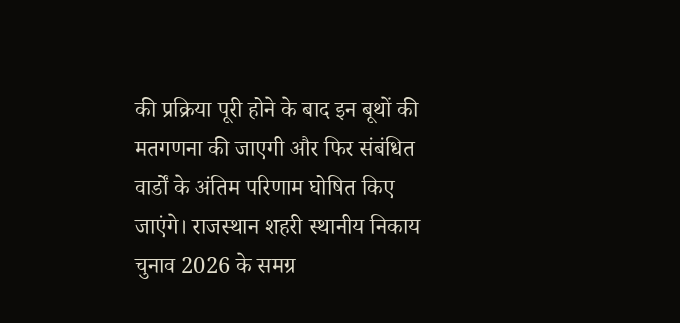की प्रक्रिया पूरी होने के बाद इन बूथों की मतगणना की जाएगी और फिर संबंधित वार्डों के अंतिम परिणाम घोषित किए जाएंगे। राजस्थान शहरी स्थानीय निकाय चुनाव 2026 के समग्र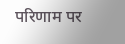परिणाम पर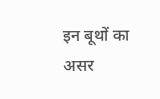इन बूथों का असर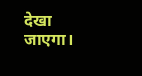देखा जाएगा।